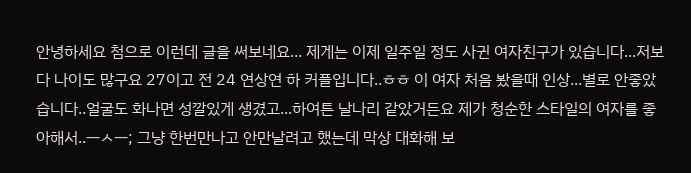안녕하세요 첨으로 이런데 글을 써보네요... 제게는 이제 일주일 정도 사귄 여자친구가 있습니다...저보다 나이도 많구요 27이고 전 24 연상연 하 커플입니다..ㅎㅎ 이 여자 처음 봤을때 인상...별로 안좋았습니다..얼굴도 화나면 성깔있게 생겼고...하여튼 날나리 같았거든요 제가 청순한 스타일의 여자를 좋아해서..ㅡㅅㅡ; 그냥 한번만나고 안만날려고 했는데 막상 대화해 보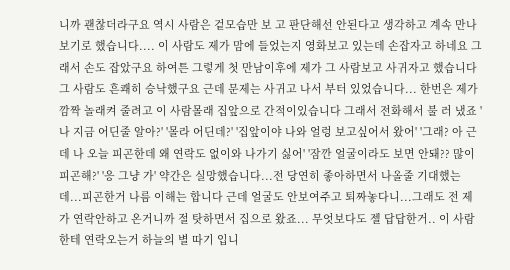니까 괜찮더라구요 역시 사람은 겉모습만 보 고 판단해선 안된다고 생각하고 계속 만나보기로 했습니다.... 이 사람도 제가 맘에 들었는지 영화보고 있는데 손잡자고 하네요 그래서 손도 잡았구요 하여튼 그렇게 첫 만남이후에 제가 그 사람보고 사귀자고 했습니다 그 사람도 흔쾌히 승낙했구요 근데 문제는 사귀고 나서 부터 있었습니다... 한번은 제가 깜짝 놀래켜 줄려고 이 사람몰래 집앞으로 간적이있습니다 그래서 전화해서 불 러 냈죠 '나 지금 어딘줄 알아?' '몰라 어딘데?' '집앞이야 나와 얼렁 보고싶어서 왔어' '그래? 아 근데 나 오늘 피곤한데 왜 연락도 없이와 나가기 싫어' '잠깐 얼굴이라도 보면 안돼?? 많이 피곤해?' '응 그냥 가' 약간은 실망했습니다...전 당연히 좋아하면서 나올줄 기대했는데...피곤한거 나름 이해는 합니다 근데 얼굴도 안보여주고 퇴짜놓다니...그래도 전 제가 연락안하고 온거니까 절 탓하면서 집으로 왔죠... 무엇보다도 젤 답답한거.. 이 사람한테 연락오는거 하늘의 별 따기 입니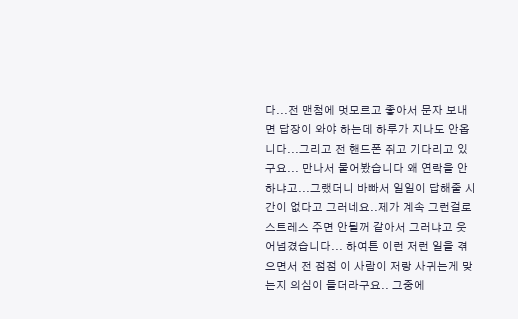다...전 맨첨에 멋모르고 좋아서 문자 보내면 답장이 와야 하는데 하루가 지나도 안옵니다...그리고 전 핸드폰 쥐고 기다리고 있구요... 만나서 물어봤습니다 왜 연락을 안하냐고...그랬더니 바빠서 일일이 답해줄 시간이 없다고 그러네요..제가 계속 그런걸로 스트레스 주면 안될꺼 같아서 그러냐고 웃어넘겼습니다... 하여튼 이런 저런 일을 겪으면서 전 점점 이 사람이 저랑 사귀는게 맞는지 의심이 들더라구요.. 그중에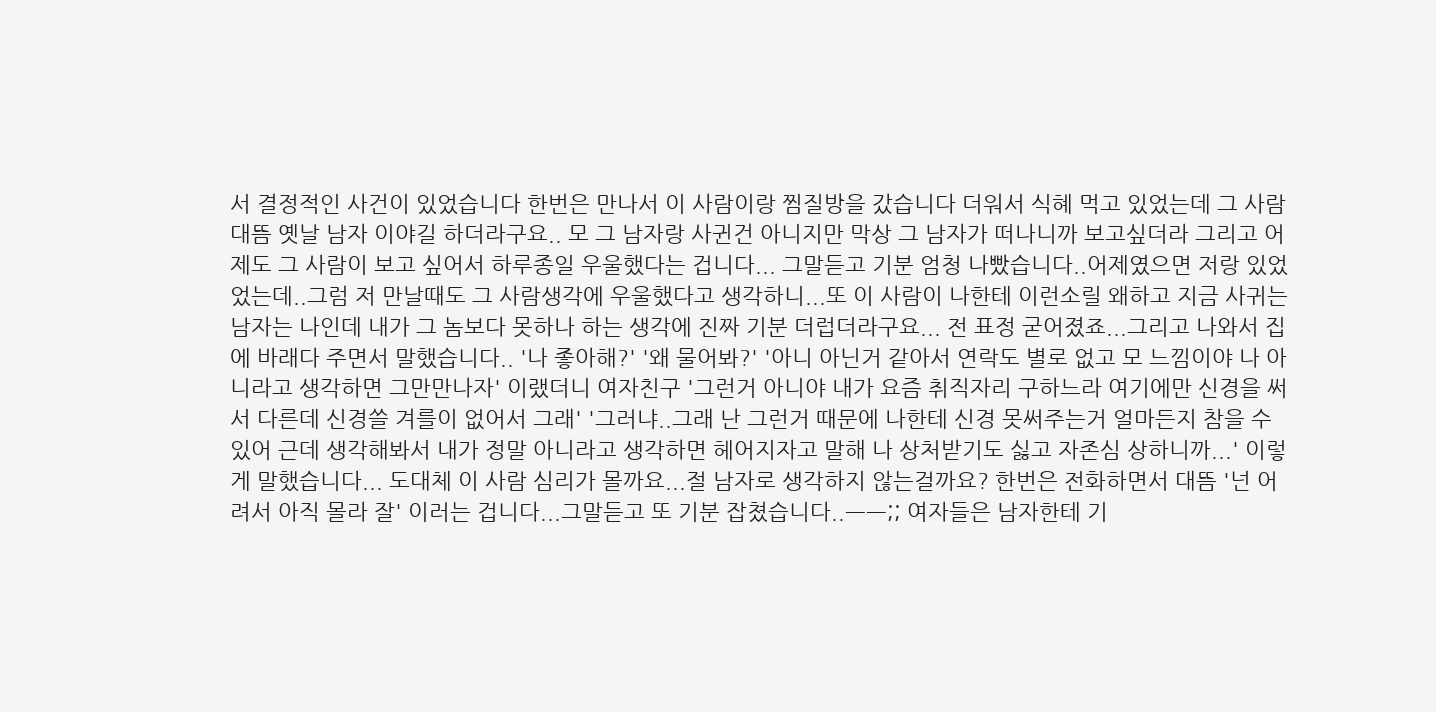서 결정적인 사건이 있었습니다 한번은 만나서 이 사람이랑 찜질방을 갔습니다 더워서 식혜 먹고 있었는데 그 사람 대뜸 옛날 남자 이야길 하더라구요.. 모 그 남자랑 사귄건 아니지만 막상 그 남자가 떠나니까 보고싶더라 그리고 어제도 그 사람이 보고 싶어서 하루종일 우울했다는 겁니다... 그말듣고 기분 엄청 나빴습니다..어제였으면 저랑 있었었는데..그럼 저 만날때도 그 사람생각에 우울했다고 생각하니...또 이 사람이 나한테 이런소릴 왜하고 지금 사귀는 남자는 나인데 내가 그 놈보다 못하나 하는 생각에 진짜 기분 더럽더라구요... 전 표정 굳어졌죠...그리고 나와서 집에 바래다 주면서 말했습니다.. '나 좋아해?' '왜 물어봐?' '아니 아닌거 같아서 연락도 별로 없고 모 느낌이야 나 아니라고 생각하면 그만만나자' 이랬더니 여자친구 '그런거 아니야 내가 요즘 취직자리 구하느라 여기에만 신경을 써서 다른데 신경쓸 겨를이 없어서 그래' '그러냐..그래 난 그런거 때문에 나한테 신경 못써주는거 얼마든지 참을 수 있어 근데 생각해봐서 내가 정말 아니라고 생각하면 헤어지자고 말해 나 상처받기도 싫고 자존심 상하니까...' 이렇게 말했습니다... 도대체 이 사람 심리가 몰까요...절 남자로 생각하지 않는걸까요? 한번은 전화하면서 대뜸 '넌 어려서 아직 몰라 잘' 이러는 겁니다...그말듣고 또 기분 잡쳤습니다..ㅡㅡ;; 여자들은 남자한테 기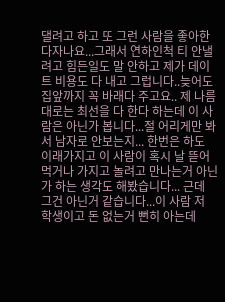댈려고 하고 또 그런 사람을 좋아한다자나요...그래서 연하인척 티 안낼려고 힘든일도 말 안하고 제가 데이트 비용도 다 내고 그럽니다..늦어도 집앞까지 꼭 바래다 주고요.. 제 나름대로는 최선을 다 한다 하는데 이 사람은 아닌가 봅니다...절 어리게만 봐서 남자로 안보는지... 한번은 하도 이래가지고 이 사람이 혹시 날 뜯어먹거나 가지고 놀려고 만나는거 아닌가 하는 생각도 해봤습니다... 근데 그건 아닌거 같습니다...이 사람 저 학생이고 돈 없는거 뻔히 아는데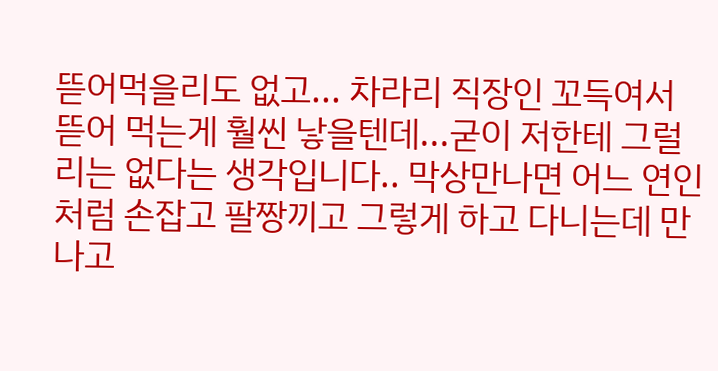뜯어먹을리도 없고... 차라리 직장인 꼬득여서 뜯어 먹는게 훨씬 낳을텐데...굳이 저한테 그럴리는 없다는 생각입니다.. 막상만나면 어느 연인처럼 손잡고 팔짱끼고 그렇게 하고 다니는데 만나고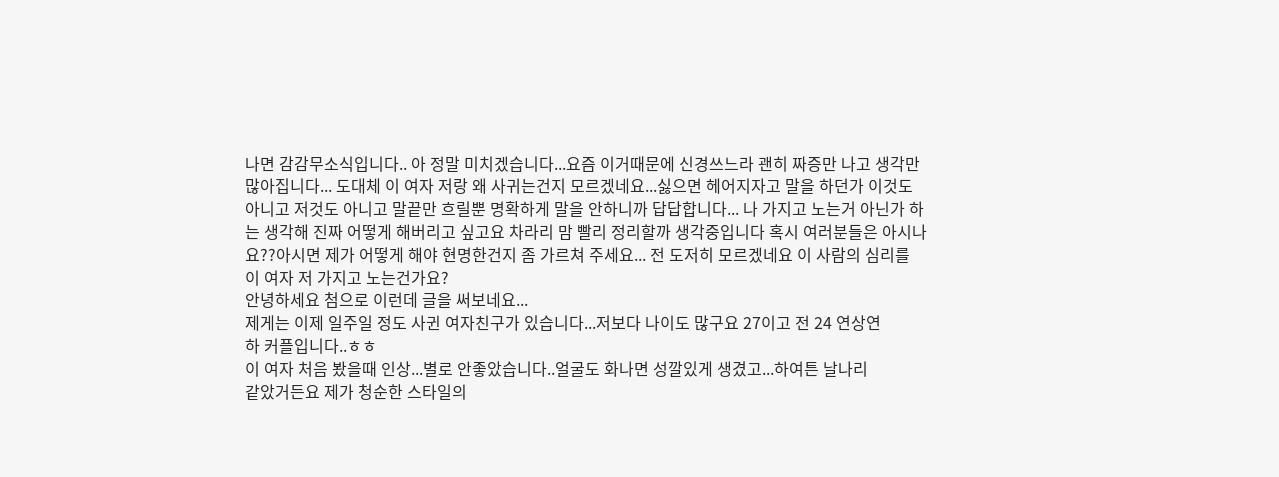나면 감감무소식입니다.. 아 정말 미치겠습니다...요즘 이거때문에 신경쓰느라 괜히 짜증만 나고 생각만 많아집니다... 도대체 이 여자 저랑 왜 사귀는건지 모르겠네요...싫으면 헤어지자고 말을 하던가 이것도 아니고 저것도 아니고 말끝만 흐릴뿐 명확하게 말을 안하니까 답답합니다... 나 가지고 노는거 아닌가 하는 생각해 진짜 어떻게 해버리고 싶고요 차라리 맘 빨리 정리할까 생각중입니다 혹시 여러분들은 아시나요??아시면 제가 어떻게 해야 현명한건지 좀 가르쳐 주세요... 전 도저히 모르겠네요 이 사람의 심리를
이 여자 저 가지고 노는건가요?
안녕하세요 첨으로 이런데 글을 써보네요...
제게는 이제 일주일 정도 사귄 여자친구가 있습니다...저보다 나이도 많구요 27이고 전 24 연상연
하 커플입니다..ㅎㅎ
이 여자 처음 봤을때 인상...별로 안좋았습니다..얼굴도 화나면 성깔있게 생겼고...하여튼 날나리
같았거든요 제가 청순한 스타일의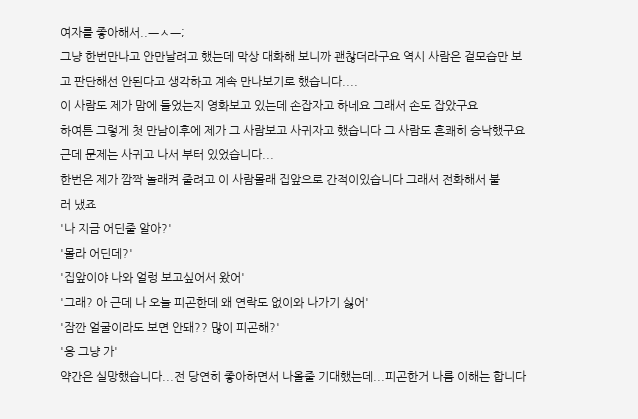여자를 좋아해서..ㅡㅅㅡ;
그냥 한번만나고 안만날려고 했는데 막상 대화해 보니까 괜찮더라구요 역시 사람은 겉모습만 보
고 판단해선 안된다고 생각하고 계속 만나보기로 했습니다....
이 사람도 제가 맘에 들었는지 영화보고 있는데 손잡자고 하네요 그래서 손도 잡았구요
하여튼 그렇게 첫 만남이후에 제가 그 사람보고 사귀자고 했습니다 그 사람도 흔쾌히 승낙했구요
근데 문제는 사귀고 나서 부터 있었습니다...
한번은 제가 깜짝 놀래켜 줄려고 이 사람몰래 집앞으로 간적이있습니다 그래서 전화해서 불
러 냈죠
'나 지금 어딘줄 알아?'
'몰라 어딘데?'
'집앞이야 나와 얼렁 보고싶어서 왔어'
'그래? 아 근데 나 오늘 피곤한데 왜 연락도 없이와 나가기 싫어'
'잠깐 얼굴이라도 보면 안돼?? 많이 피곤해?'
'응 그냥 가'
약간은 실망했습니다...전 당연히 좋아하면서 나올줄 기대했는데...피곤한거 나름 이해는 합니다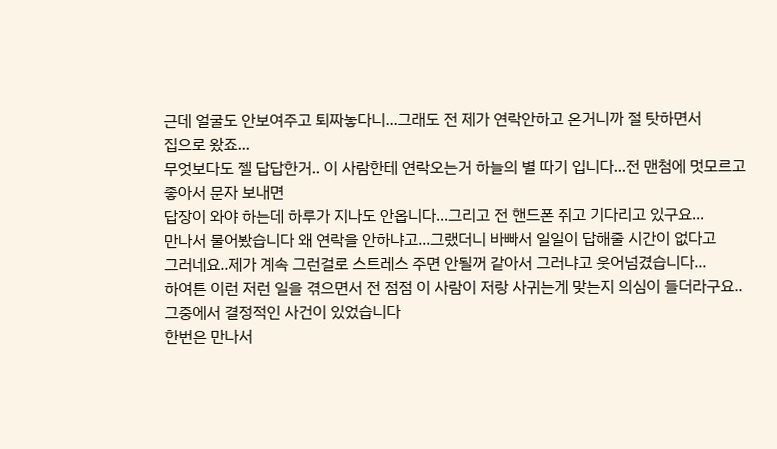근데 얼굴도 안보여주고 퇴짜놓다니...그래도 전 제가 연락안하고 온거니까 절 탓하면서
집으로 왔죠...
무엇보다도 젤 답답한거.. 이 사람한테 연락오는거 하늘의 별 따기 입니다...전 맨첨에 멋모르고 좋아서 문자 보내면
답장이 와야 하는데 하루가 지나도 안옵니다...그리고 전 핸드폰 쥐고 기다리고 있구요...
만나서 물어봤습니다 왜 연락을 안하냐고...그랬더니 바빠서 일일이 답해줄 시간이 없다고
그러네요..제가 계속 그런걸로 스트레스 주면 안될꺼 같아서 그러냐고 웃어넘겼습니다...
하여튼 이런 저런 일을 겪으면서 전 점점 이 사람이 저랑 사귀는게 맞는지 의심이 들더라구요..
그중에서 결정적인 사건이 있었습니다
한번은 만나서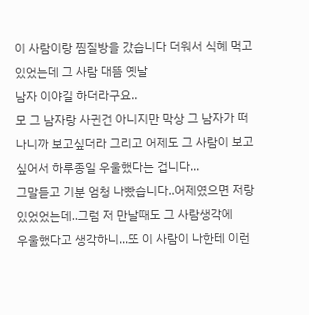이 사람이랑 찜질방을 갔습니다 더워서 식혜 먹고 있었는데 그 사람 대뜸 옛날
남자 이야길 하더라구요..
모 그 남자랑 사귄건 아니지만 막상 그 남자가 떠나니까 보고싶더라 그리고 어제도 그 사람이 보고
싶어서 하루종일 우울했다는 겁니다...
그말듣고 기분 엄청 나빴습니다..어제였으면 저랑 있었었는데..그럼 저 만날때도 그 사람생각에
우울했다고 생각하니...또 이 사람이 나한테 이런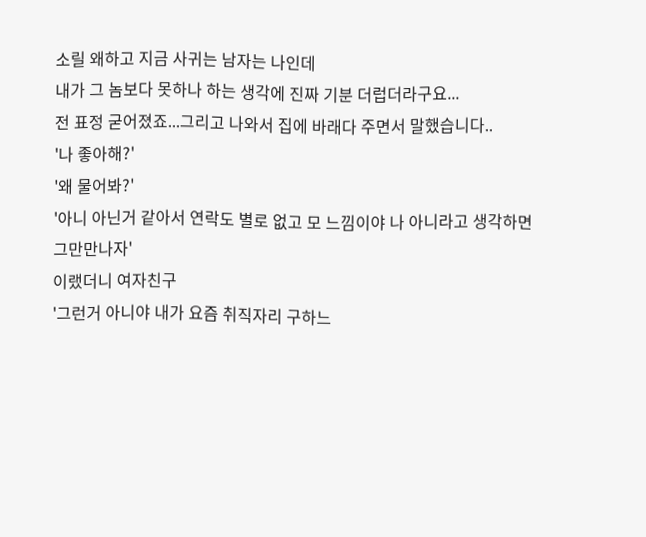소릴 왜하고 지금 사귀는 남자는 나인데
내가 그 놈보다 못하나 하는 생각에 진짜 기분 더럽더라구요...
전 표정 굳어졌죠...그리고 나와서 집에 바래다 주면서 말했습니다..
'나 좋아해?'
'왜 물어봐?'
'아니 아닌거 같아서 연락도 별로 없고 모 느낌이야 나 아니라고 생각하면 그만만나자'
이랬더니 여자친구
'그런거 아니야 내가 요즘 취직자리 구하느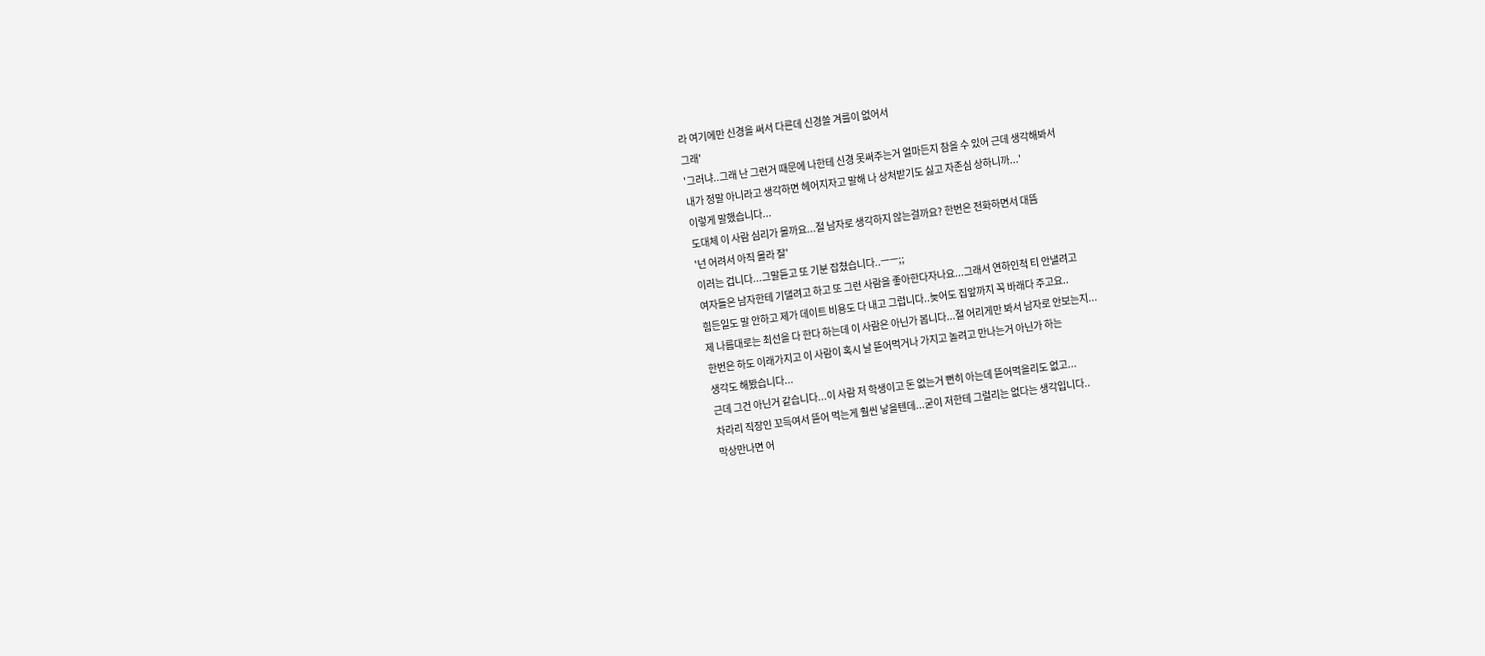라 여기에만 신경을 써서 다른데 신경쓸 겨를이 없어서
그래'
'그러냐..그래 난 그런거 때문에 나한테 신경 못써주는거 얼마든지 참을 수 있어 근데 생각해봐서
내가 정말 아니라고 생각하면 헤어지자고 말해 나 상처받기도 싫고 자존심 상하니까...'
이렇게 말했습니다...
도대체 이 사람 심리가 몰까요...절 남자로 생각하지 않는걸까요? 한번은 전화하면서 대뜸
'넌 어려서 아직 몰라 잘'
이러는 겁니다...그말듣고 또 기분 잡쳤습니다..ㅡㅡ;;
여자들은 남자한테 기댈려고 하고 또 그런 사람을 좋아한다자나요...그래서 연하인척 티 안낼려고
힘든일도 말 안하고 제가 데이트 비용도 다 내고 그럽니다..늦어도 집앞까지 꼭 바래다 주고요..
제 나름대로는 최선을 다 한다 하는데 이 사람은 아닌가 봅니다...절 어리게만 봐서 남자로 안보는지...
한번은 하도 이래가지고 이 사람이 혹시 날 뜯어먹거나 가지고 놀려고 만나는거 아닌가 하는
생각도 해봤습니다...
근데 그건 아닌거 같습니다...이 사람 저 학생이고 돈 없는거 뻔히 아는데 뜯어먹을리도 없고...
차라리 직장인 꼬득여서 뜯어 먹는게 훨씬 낳을텐데...굳이 저한테 그럴리는 없다는 생각입니다..
막상만나면 어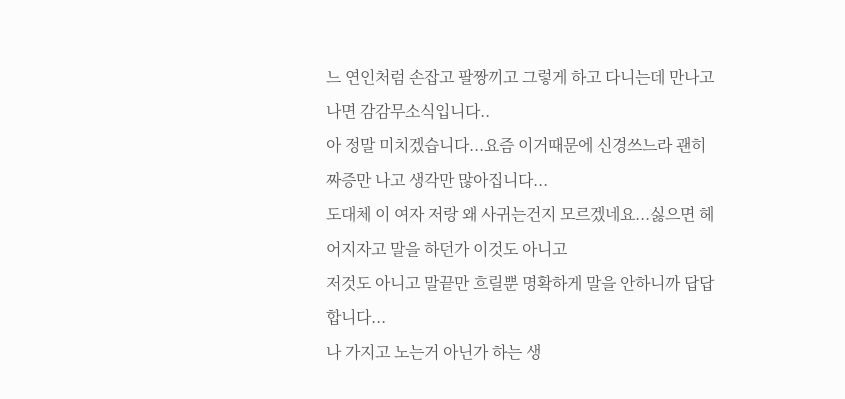느 연인처럼 손잡고 팔짱끼고 그렇게 하고 다니는데 만나고 나면 감감무소식입니다..
아 정말 미치겠습니다...요즘 이거때문에 신경쓰느라 괜히 짜증만 나고 생각만 많아집니다...
도대체 이 여자 저랑 왜 사귀는건지 모르겠네요...싫으면 헤어지자고 말을 하던가 이것도 아니고
저것도 아니고 말끝만 흐릴뿐 명확하게 말을 안하니까 답답합니다...
나 가지고 노는거 아닌가 하는 생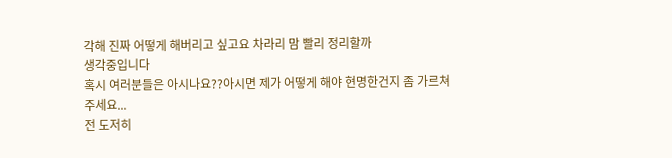각해 진짜 어떻게 해버리고 싶고요 차라리 맘 빨리 정리할까
생각중입니다
혹시 여러분들은 아시나요??아시면 제가 어떻게 해야 현명한건지 좀 가르쳐 주세요...
전 도저히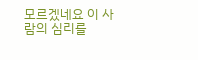모르겠네요 이 사람의 심리를